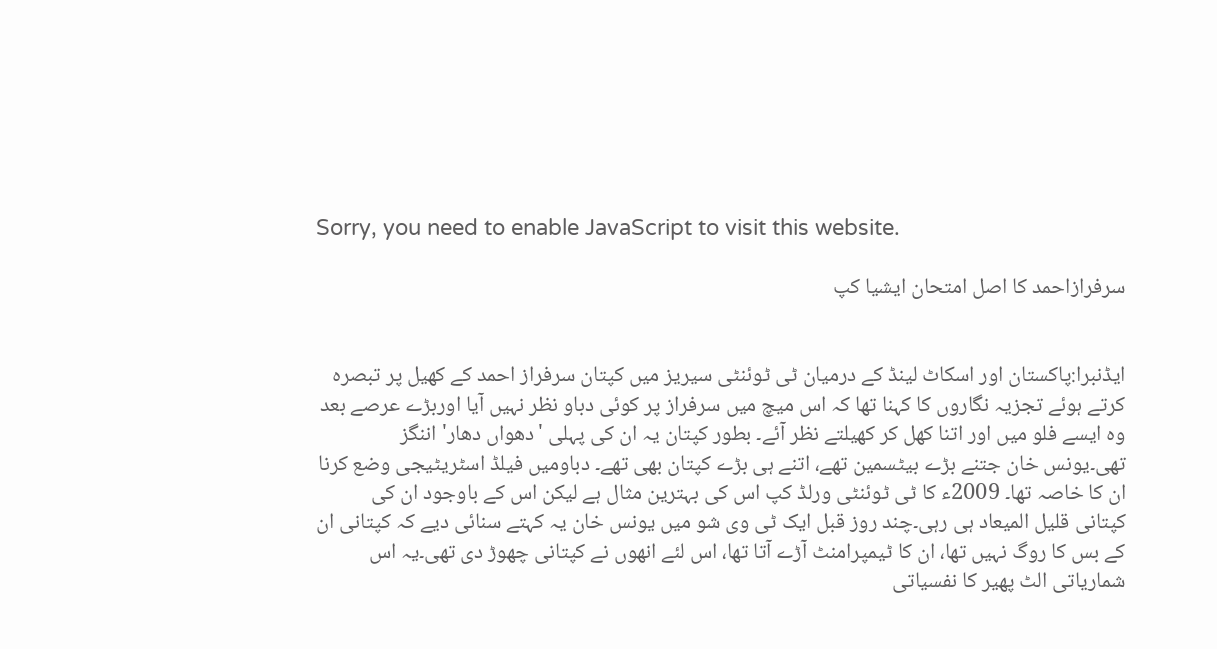Sorry, you need to enable JavaScript to visit this website.

سرفرازاحمد کا اصل امتحان ایشیا کپ


ایڈنبرا:پاکستان اور اسکاٹ لینڈ کے درمیان ٹی ٹوئنٹی سیریز میں کپتان سرفراز احمد کے کھیل پر تبصرہ کرتے ہوئے تجزیہ نگاروں کا کہنا تھا کہ اس میچ میں سرفراز پر کوئی دباو نظر نہیں آیا اوربڑے عرصے بعد وہ ایسے فلو میں اور اتنا کھل کر کھیلتے نظر آئے۔ بطور کپتان یہ ان کی پہلی 'دھواں دھار' اننگز تھی۔یونس خان جتنے بڑے بیٹسمین تھے، اتنے ہی بڑے کپتان بھی تھے۔ دباومیں فیلڈ اسٹریٹیجی وضع کرنا ان کا خاصہ تھا۔ 2009ء کا ٹی ٹوئنٹی ورلڈ کپ اس کی بہترین مثال ہے لیکن اس کے باوجود ان کی کپتانی قلیل المیعاد ہی رہی۔چند روز قبل ایک ٹی وی شو میں یونس خان یہ کہتے سنائی دیے کہ کپتانی ان کے بس کا روگ نہیں تھا، ان کا ٹیمپرامنٹ آڑے آتا تھا، اس لئے انھوں نے کپتانی چھوڑ دی تھی۔یہ اس شماریاتی الٹ پھیر کا نفسیاتی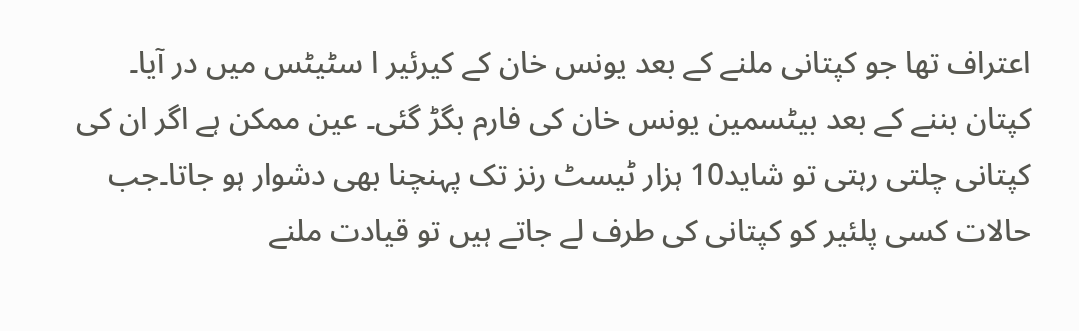اعتراف تھا جو کپتانی ملنے کے بعد یونس خان کے کیرئیر ا سٹیٹس میں در آیا۔ کپتان بننے کے بعد بیٹسمین یونس خان کی فارم بگڑ گئی۔ عین ممکن ہے اگر ان کی کپتانی چلتی رہتی تو شاید10 ہزار ٹیسٹ رنز تک پہنچنا بھی دشوار ہو جاتا۔جب حالات کسی پلئیر کو کپتانی کی طرف لے جاتے ہیں تو قیادت ملنے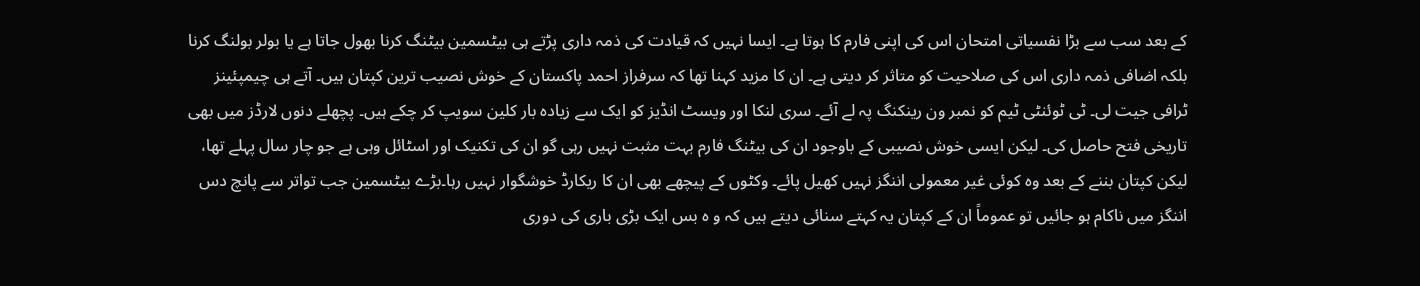کے بعد سب سے بڑا نفسیاتی امتحان اس کی اپنی فارم کا ہوتا ہے۔ ایسا نہیں کہ قیادت کی ذمہ داری پڑتے ہی بیٹسمین بیٹنگ کرنا بھول جاتا ہے یا بولر بولنگ کرنا بلکہ اضافی ذمہ داری اس کی صلاحیت کو متاثر کر دیتی ہے۔ ان کا مزید کہنا تھا کہ سرفراز احمد پاکستان کے خوش نصیب ترین کپتان ہیں۔ آتے ہی چیمپئینز ٹرافی جیت لی۔ ٹی ٹوئنٹی ٹیم کو نمبر ون رینکنگ پہ لے آئے۔ سری لنکا اور ویسٹ انڈیز کو ایک سے زیادہ بار کلین سویپ کر چکے ہیں۔ پچھلے دنوں لارڈز میں بھی تاریخی فتح حاصل کی۔ لیکن ایسی خوش نصیبی کے باوجود ان کی بیٹنگ فارم بہت مثبت نہیں رہی گو ان کی تکنیک اور اسٹائل وہی ہے جو چار سال پہلے تھا، لیکن کپتان بننے کے بعد وہ کوئی غیر معمولی اننگز نہیں کھیل پائے۔ وکٹوں کے پیچھے بھی ان کا ریکارڈ خوشگوار نہیں رہا۔بڑے بیٹسمین جب تواتر سے پانچ دس اننگز میں ناکام ہو جائیں تو عموماً ان کے کپتان یہ کہتے سنائی دیتے ہیں کہ و ہ بس ایک بڑی باری کی دوری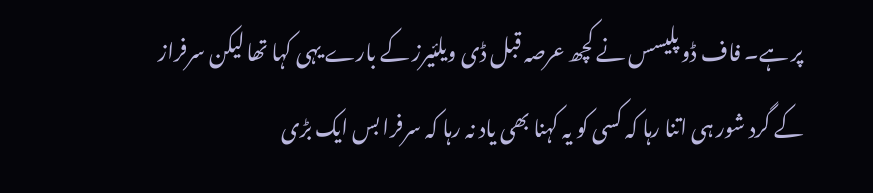پر ہے۔ فاف ڈو پلیسس نے کچھ عرصہ قبل ڈی ویلئیرز کے بارے یہی کہا تھا لیکن سرفراز کے گرد شور ہی اتنا رہا کہ کسی کو یہ کہنا بھی یاد نہ رہا کہ سرفرا بس ایک بڑی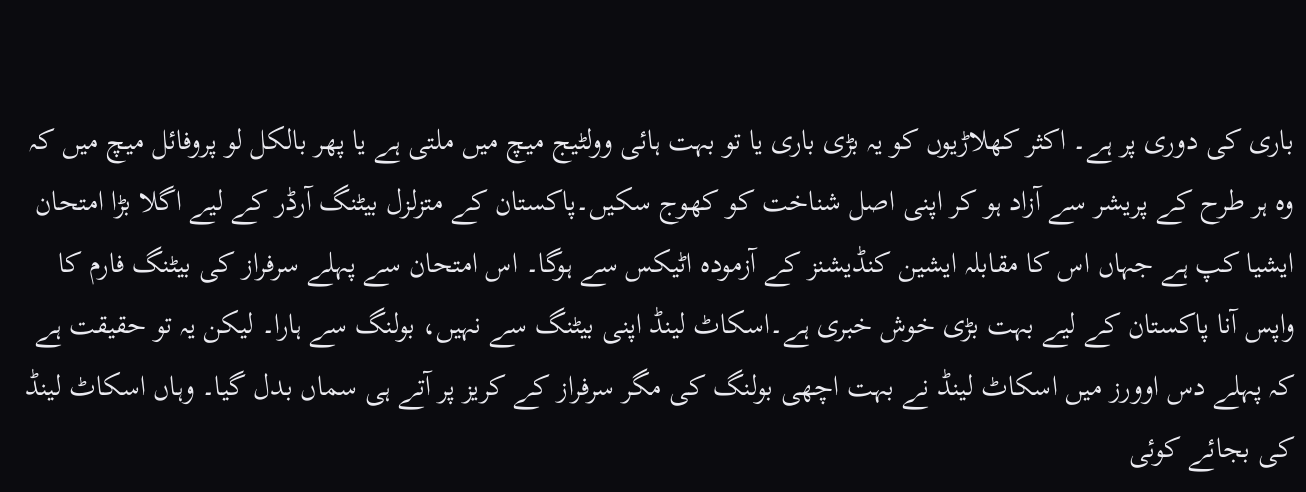باری کی دوری پر ہے۔ اکثر کھلاڑیوں کو یہ بڑی باری یا تو بہت ہائی وولٹیج میچ میں ملتی ہے یا پھر بالکل لو پروفائل میچ میں کہ وہ ہر طرح کے پریشر سے آزاد ہو کر اپنی اصل شناخت کو کھوج سکیں۔پاکستان کے متزلزل بیٹنگ آرڈر کے لیے اگلا بڑا امتحان ایشیا کپ ہے جہاں اس کا مقابلہ ایشین کنڈیشنز کے آزمودہ اٹیکس سے ہوگا۔ اس امتحان سے پہلے سرفراز کی بیٹنگ فارم کا واپس آنا پاکستان کے لیے بہت بڑی خوش خبری ہے۔اسکاٹ لینڈ اپنی بیٹنگ سے نہیں، بولنگ سے ہارا۔ لیکن یہ تو حقیقت ہے کہ پہلے دس اوورز میں اسکاٹ لینڈ نے بہت اچھی بولنگ کی مگر سرفراز کے کریز پر آتے ہی سماں بدل گیا۔ وہاں اسکاٹ لینڈ کی بجائے کوئی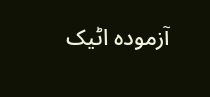آزمودہ اٹیک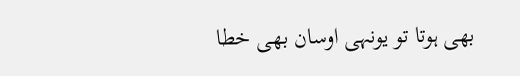بھی ہوتا تو یونہی اوسان بھی خطا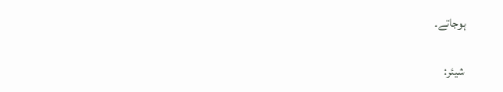ہوجاتے۔

شیئر: